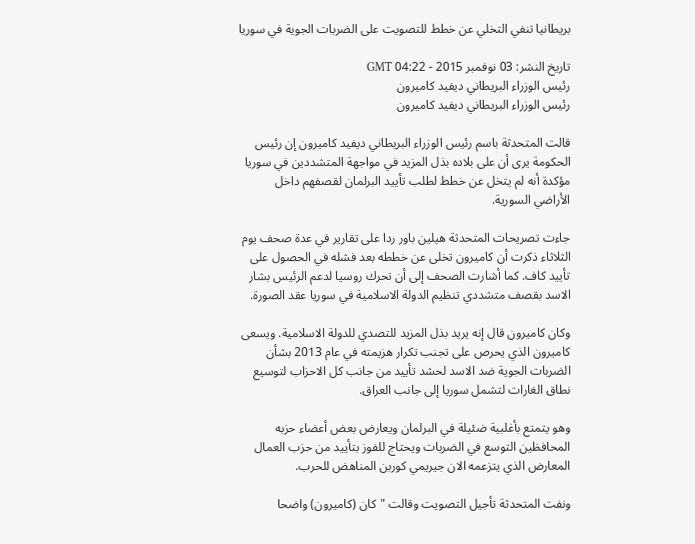بريطانيا تنفي التخلي عن خطط للتصويت على الضربات الجوية في سوريا

تاريخ النشر: 03 نوفمبر 2015 - 04:22 GMT
رئيس الوزراء البريطاني ديفيد كاميرون
رئيس الوزراء البريطاني ديفيد كاميرون

قالت المتحدثة باسم رئيس الوزراء البريطاني ديفيد كاميرون إن رئيس الحكومة يرى أن على بلاده بذل المزيد في مواجهة المتشددين في سوريا مؤكدة أنه لم يتخل عن خطط لطلب تأييد البرلمان لقصفهم داخل الأراضي السورية.

جاءت تصريحات المتحدثة هيلين باور ردا على تقارير في عدة صحف يوم الثلاثاء ذكرت أن كاميرون تخلى عن خططه بعد فشله في الحصول على تأييد كاف. كما أشارت الصحف إلى أن تحرك روسيا لدعم الرئيس بشار الاسد بقصف متشددي تنظيم الدولة الاسلامية في سوريا عقد الصورة.

وكان كاميرون قال إنه يريد بذل المزيد للتصدي للدولة الاسلامية. ويسعى كاميرون الذي يحرص على تجنب تكرار هزيمته في عام 2013 بشأن الضربات الجوية ضد الاسد لحشد تأييد من جانب كل الاحزاب لتوسيع نطاق الغارات لتشمل سوريا إلى جانب العراق.

وهو يتمتع بأغلبية ضئيلة في البرلمان ويعارض بعض أعضاء حزبه المحافظين التوسع في الضربات ويحتاج للفوز بتأييد من حزب العمال المعارض الذي يتزعمه الان جيريمي كوربن المناهض للحرب.

ونفت المتحدثة تأجيل التصويت وقالت "كان (كاميرون) واضحا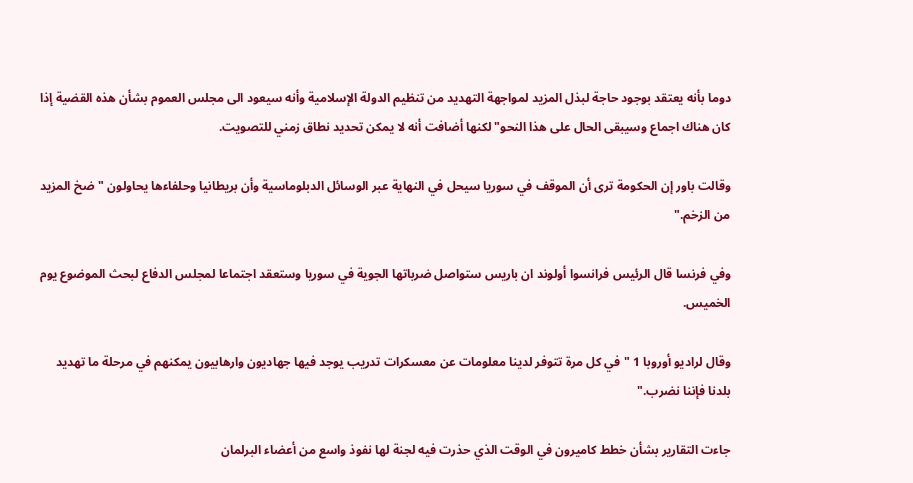دوما بأنه يعتقد بوجود حاجة لبذل المزيد لمواجهة التهديد من تنظيم الدولة الإسلامية وأنه سيعود الى مجلس العموم بشأن هذه القضية إذا كان هناك اجماع وسيبقى الحال على هذا النحو" لكنها أضافت أنه لا يمكن تحديد نطاق زمني للتصويت.

وقالت باور إن الحكومة ترى أن الموقف في سوريا سيحل في النهاية عبر الوسائل الدبلوماسية وأن بريطانيا وحلفاءها يحاولون "ضخ المزيد من الزخم."

وفي فرنسا قال الرئيس فرانسوا أولوند ان باريس ستواصل ضرباتها الجوية في سوريا وستعقد اجتماعا لمجلس الدفاع لبحث الموضوع يوم الخميس.

وقال لراديو أوروبا 1 "في كل مرة تتوفر لدينا معلومات عن معسكرات تدريب يوجد فيها جهاديون وارهابيون يمكنهم في مرحلة ما تهديد بلدنا فإننا نضرب."

جاءت التقارير بشأن خطط كاميرون في الوقت الذي حذرت فيه لجنة لها نفوذ واسع من أعضاء البرلمان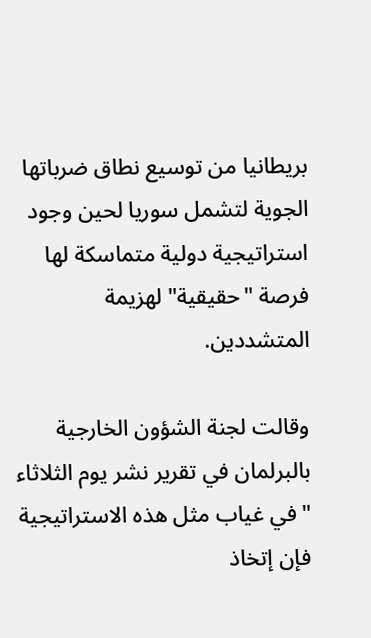بريطانيا من توسيع نطاق ضرباتها الجوية لتشمل سوريا لحين وجود استراتيجية دولية متماسكة لها فرصة "حقيقية" لهزيمة المتشددين.

وقالت لجنة الشؤون الخارجية بالبرلمان في تقرير نشر يوم الثلاثاء "في غياب مثل هذه الاستراتيجية فإن إتخاذ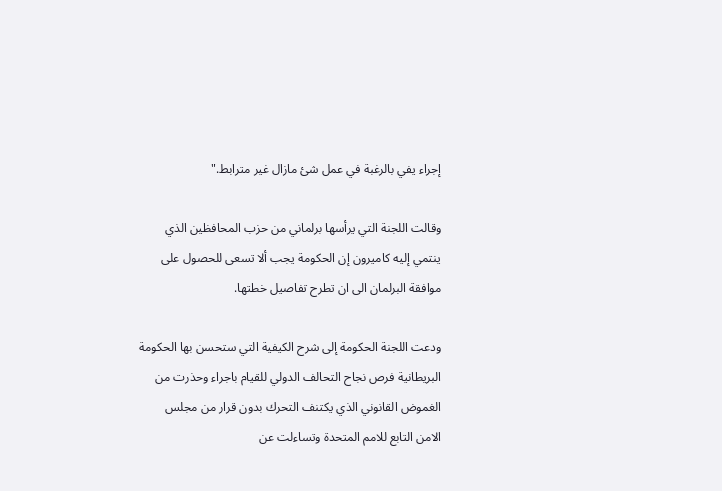إجراء يفي بالرغبة في عمل شئ مازال غير مترابط."

وقالت اللجنة التي يرأسها برلماني من حزب المحافظين الذي ينتمي إليه كاميرون إن الحكومة يجب ألا تسعى للحصول على موافقة البرلمان الى ان تطرح تفاصيل خطتها.

ودعت اللجنة الحكومة إلى شرح الكيفية التي ستحسن بها الحكومة البريطانية فرص نجاح التحالف الدولي للقيام باجراء وحذرت من الغموض القانوني الذي يكتنف التحرك بدون قرار من مجلس الامن التابع للامم المتحدة وتساءلت عن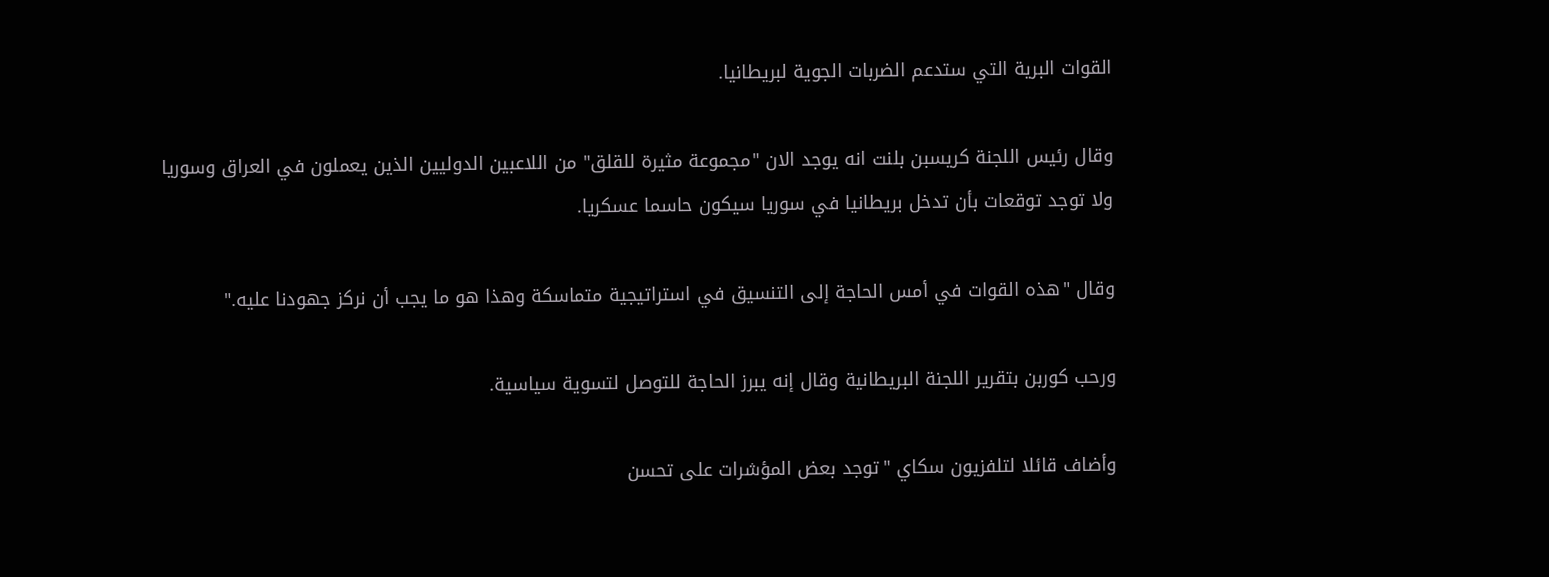القوات البرية التي ستدعم الضربات الجوية لبريطانيا.

وقال رئيس اللجنة كريسبن بلنت انه يوجد الان "مجموعة مثيرة للقلق" من اللاعبين الدوليين الذين يعملون في العراق وسوريا ولا توجد توقعات بأن تدخل بريطانيا في سوريا سيكون حاسما عسكريا.

وقال "هذه القوات في أمس الحاجة إلى التنسيق في استراتيجية متماسكة وهذا هو ما يجب أن نركز جهودنا عليه."

ورحب كوربن بتقرير اللجنة البريطانية وقال إنه يبرز الحاجة للتوصل لتسوية سياسية.

وأضاف قائلا لتلفزيون سكاي "توجد بعض المؤشرات على تحسن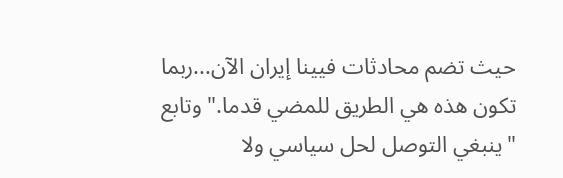حيث تضم محادثات فيينا إيران الآن...ربما تكون هذه هي الطريق للمضي قدما." وتابع "ينبغي التوصل لحل سياسي ولا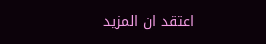اعتقد ان المزيد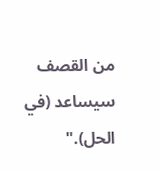من القصف سيساعد (في الحل)."